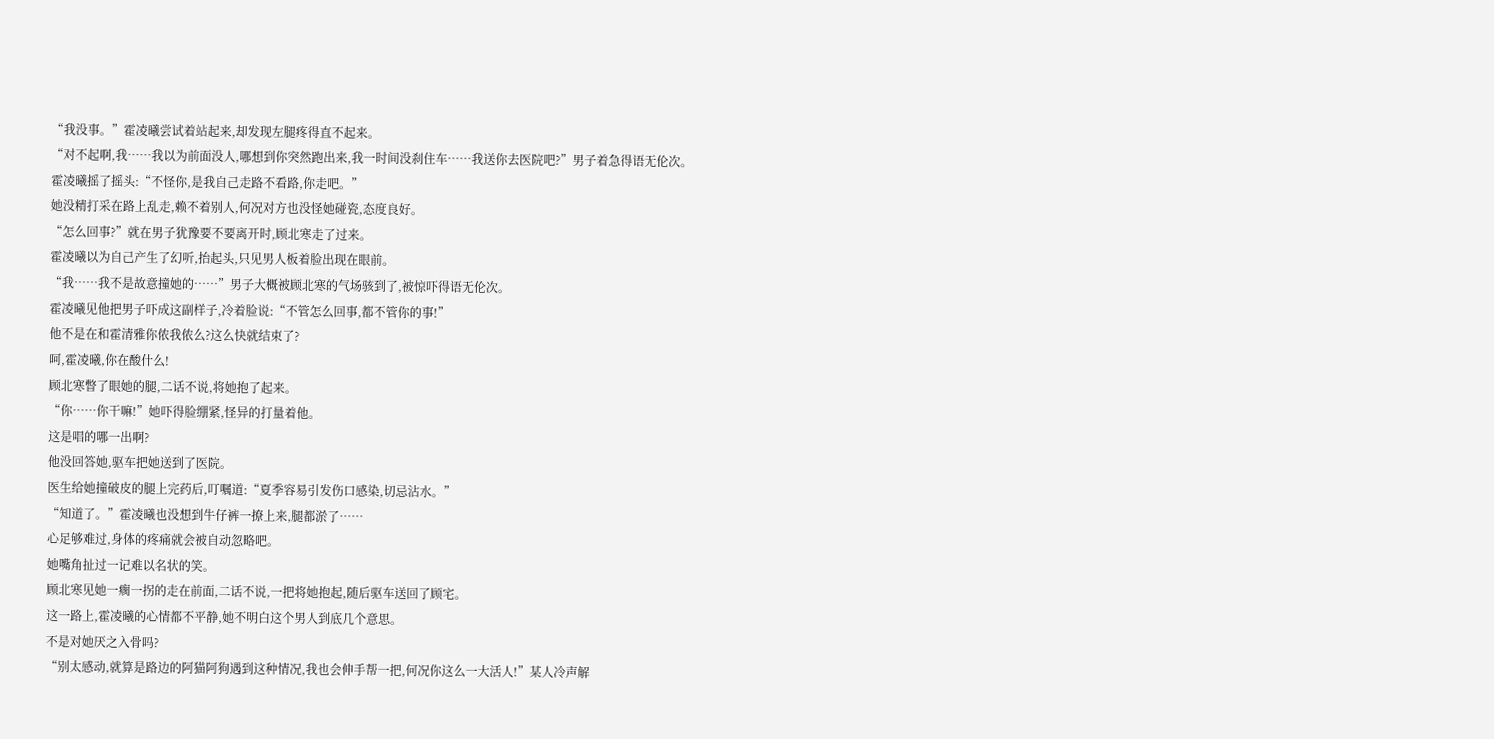“我没事。”霍凌曦尝试着站起来,却发现左腿疼得直不起来。
“对不起啊,我……我以为前面没人,哪想到你突然跑出来,我一时间没刹住车……我送你去医院吧?”男子着急得语无伦次。
霍凌曦摇了摇头:“不怪你,是我自己走路不看路,你走吧。”
她没精打采在路上乱走,赖不着别人,何况对方也没怪她碰瓷,态度良好。
“怎么回事?”就在男子犹豫要不要离开时,顾北寒走了过来。
霍凌曦以为自己产生了幻听,抬起头,只见男人板着脸出现在眼前。
“我……我不是故意撞她的……”男子大概被顾北寒的气场骇到了,被惊吓得语无伦次。
霍凌曦见他把男子吓成这副样子,冷着脸说:“不管怎么回事,都不管你的事!”
他不是在和霍清雅你侬我侬么?这么快就结束了?
呵,霍凌曦,你在酸什么!
顾北寒瞥了眼她的腿,二话不说,将她抱了起来。
“你……你干嘛!”她吓得脸绷紧,怪异的打量着他。
这是唱的哪一出啊?
他没回答她,驱车把她送到了医院。
医生给她撞破皮的腿上完药后,叮嘱道:“夏季容易引发伤口感染,切忌沾水。”
“知道了。”霍凌曦也没想到牛仔裤一撩上来,腿都淤了……
心足够难过,身体的疼痛就会被自动忽略吧。
她嘴角扯过一记难以名状的笑。
顾北寒见她一瘸一拐的走在前面,二话不说,一把将她抱起,随后驱车送回了顾宅。
这一路上,霍凌曦的心情都不平静,她不明白这个男人到底几个意思。
不是对她厌之入骨吗?
“别太感动,就算是路边的阿猫阿狗遇到这种情况,我也会伸手帮一把,何况你这么一大活人!”某人冷声解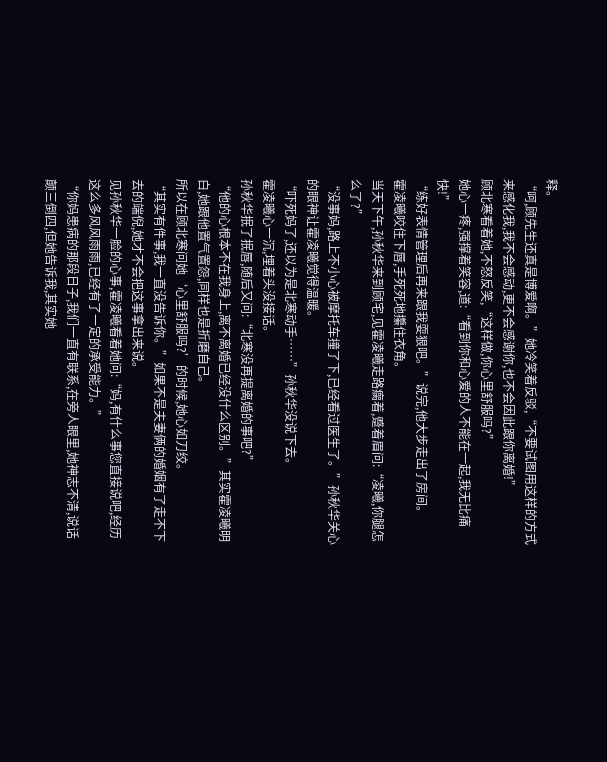释。
“呵,顾先生还真是博爱啊。”她冷笑着反驳,“不要试图用这样的方式来感化我,我不会感动,更不会感谢你,也不会因此跟你离婚!”
顾北寒看着她,不怒反笑,“这样做,你心里舒服吗?”
她心一疼,强撑着笑容,道:“看到你和心爱的人不能在一起,我无比痛快!”
“练好表情管理后再来跟我耍狠吧。”说完,他大步走出了房间。
霍凌曦咬住下唇,手死死地攥住衣角。
当天下午,孙秋华来到顾宅,见霍凌曦走路瘸着,蹙着眉问:“凌曦,你腿怎么了?”
“没事妈,路上不小心被摩托车撞了下,已经看过医生了。”孙秋华关心的眼神让霍凌曦觉得温暖。
“吓死妈了,还以为是北寒动手……”孙秋华没说下去。
霍凌曦心一沉,埋着头没接话。
孙秋华抿了抿唇,随后又问:“北寒没再提离婚的事吧?”
“他的心根本不在我身上,离不离婚已经没什么区别。”其实霍凌曦明白,她跟他置气置怨,同样也是折磨自己。
所以在顾北寒问她‘心里舒服吗?’的时候,她心如刀绞。
“其实有件事,我一直没告诉你。”如果不是夫妻俩的婚姻有了走不下去的端倪,她才不会把这事拿出来说。
见孙秋华一脸的心事,霍凌曦看着她问:“妈,有什么事您直接说吧,经历这么多风风雨雨,已经有了一定的承受能力。”
“你妈患病的那段日子,我们一直有联系,在旁人眼里,她神志不清,说话颠三倒四,但她告诉我,其实她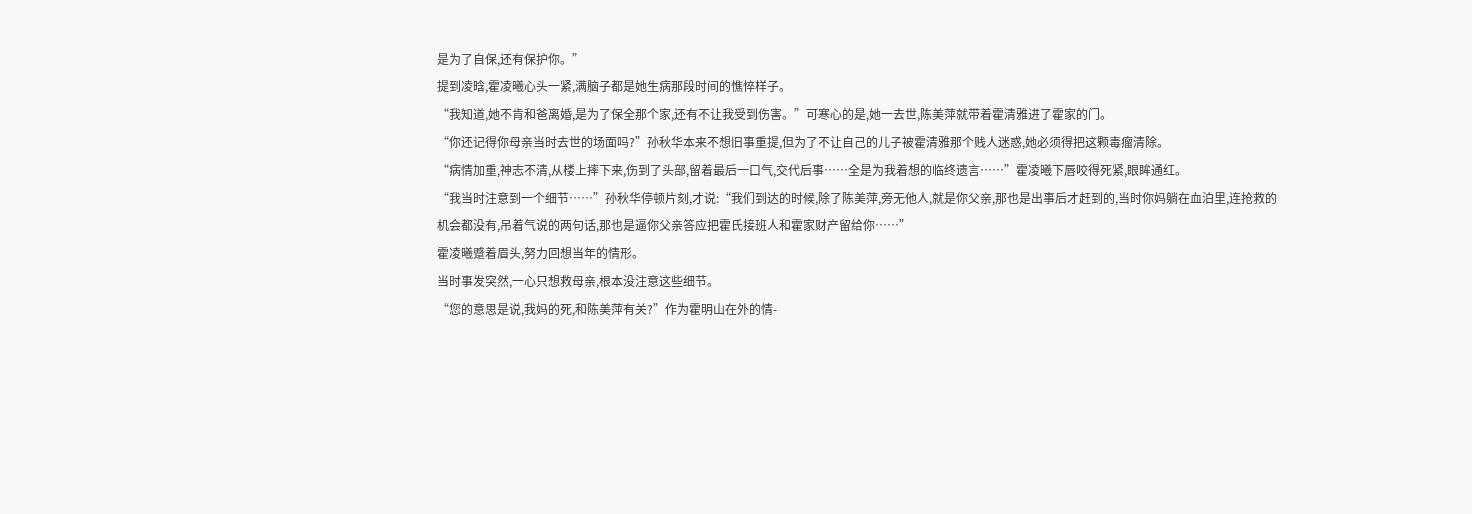是为了自保,还有保护你。”
提到凌晗,霍凌曦心头一紧,满脑子都是她生病那段时间的憔悴样子。
“我知道,她不肯和爸离婚,是为了保全那个家,还有不让我受到伤害。”可寒心的是,她一去世,陈美萍就带着霍清雅进了霍家的门。
“你还记得你母亲当时去世的场面吗?”孙秋华本来不想旧事重提,但为了不让自己的儿子被霍清雅那个贱人迷惑,她必须得把这颗毒瘤清除。
“病情加重,神志不清,从楼上摔下来,伤到了头部,留着最后一口气,交代后事……全是为我着想的临终遗言……”霍凌曦下唇咬得死紧,眼眸通红。
“我当时注意到一个细节……”孙秋华停顿片刻,才说:“我们到达的时候,除了陈美萍,旁无他人,就是你父亲,那也是出事后才赶到的,当时你妈躺在血泊里,连抢救的机会都没有,吊着气说的两句话,那也是逼你父亲答应把霍氏接班人和霍家财产留给你……”
霍凌曦蹙着眉头,努力回想当年的情形。
当时事发突然,一心只想救母亲,根本没注意这些细节。
“您的意思是说,我妈的死,和陈美萍有关?”作为霍明山在外的情-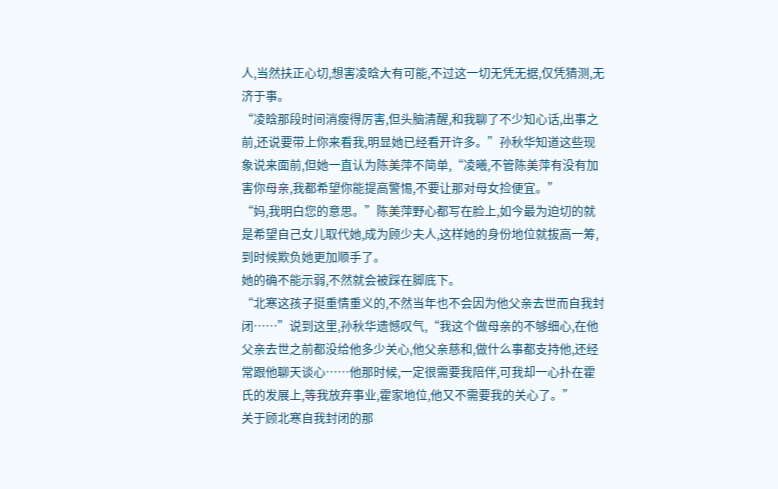人,当然扶正心切,想害凌晗大有可能,不过这一切无凭无据,仅凭猜测,无济于事。
“凌晗那段时间消瘦得厉害,但头脑清醒,和我聊了不少知心话,出事之前,还说要带上你来看我,明显她已经看开许多。”孙秋华知道这些现象说来面前,但她一直认为陈美萍不简单,“凌曦,不管陈美萍有没有加害你母亲,我都希望你能提高警惕,不要让那对母女捡便宜。”
“妈,我明白您的意思。”陈美萍野心都写在脸上,如今最为迫切的就是希望自己女儿取代她,成为顾少夫人,这样她的身份地位就拔高一筹,到时候欺负她更加顺手了。
她的确不能示弱,不然就会被踩在脚底下。
“北寒这孩子挺重情重义的,不然当年也不会因为他父亲去世而自我封闭……”说到这里,孙秋华遗憾叹气,“我这个做母亲的不够细心,在他父亲去世之前都没给他多少关心,他父亲慈和,做什么事都支持他,还经常跟他聊天谈心……他那时候,一定很需要我陪伴,可我却一心扑在霍氏的发展上,等我放弃事业,霍家地位,他又不需要我的关心了。”
关于顾北寒自我封闭的那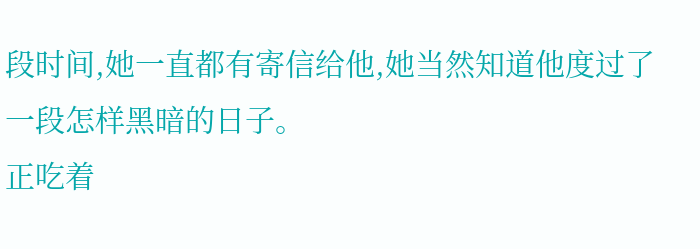段时间,她一直都有寄信给他,她当然知道他度过了一段怎样黑暗的日子。
正吃着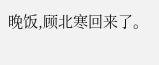晚饭,顾北寒回来了。